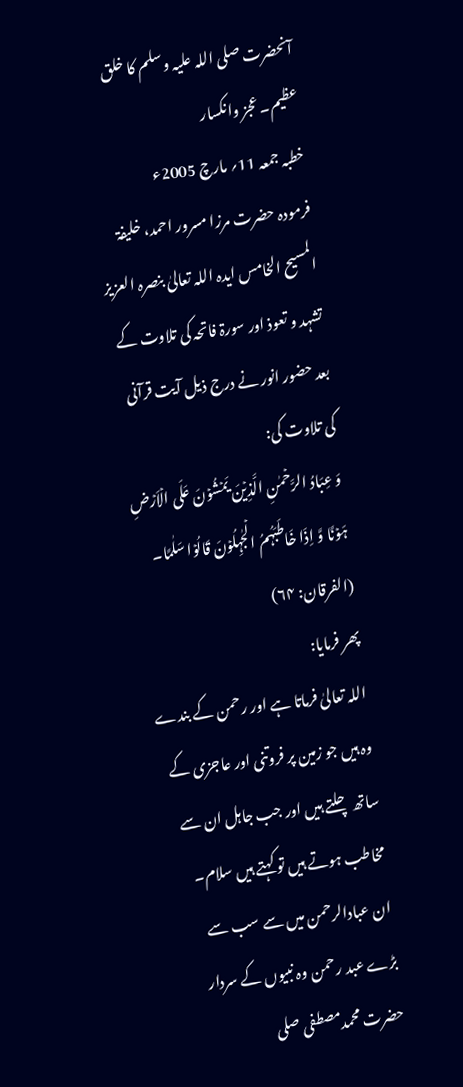آنحضرت صلی اللہ علیہ وسلم کا خلق عظیم۔ عجز وانکسار
خطبہ جمعہ 11؍ مارچ 2005ء
فرمودہ حضرت مرزا مسرور احمد، خلیفۃ المسیح الخامس ایدہ اللہ تعالیٰ بنصرہ العزیز
تشہد و تعوذ اور سورۃ فاتحہ کی تلاوت کے بعد حضور انور نے درج ذیل آیت قرآنی کی تلاوت کی:
وَ عِبَادُ الرَّحۡمٰنِ الَّذِیۡنَ یَمۡشُوۡنَ عَلَی الۡاَرۡضِ ہَوۡنًا وَّ اِذَا خَاطَبَہُمُ الۡجٰہِلُوۡنَ قَالُوۡا سَلٰمًا۔ (الفرقان: ۶۴)
پھر فرمایا:
اللہ تعالیٰ فرماتا ہے اور رحمن کے بندے وہ ہیں جو زمین پر فروتنی اور عاجزی کے ساتھ چلتے ہیں اور جب جاہل ان سے مخاطب ہوتے ہیں تو کہتے ہیں سلام۔
ان عبادالرحمن میں سے سب سے بڑے عبد رحمن وہ نبیوں کے سردار حضرت محمدمصطفی صلی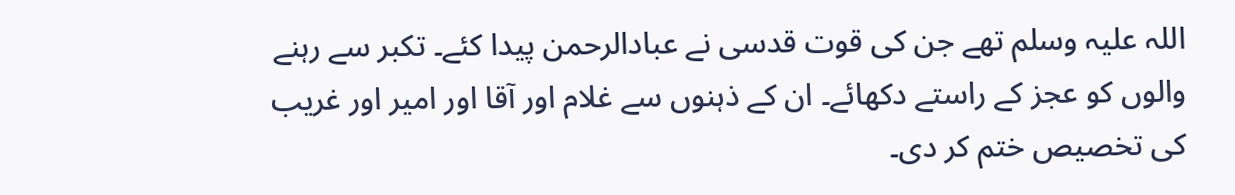اللہ علیہ وسلم تھے جن کی قوت قدسی نے عبادالرحمن پیدا کئے۔ تکبر سے رہنے والوں کو عجز کے راستے دکھائے۔ ان کے ذہنوں سے غلام اور آقا اور امیر اور غریب کی تخصیص ختم کر دی۔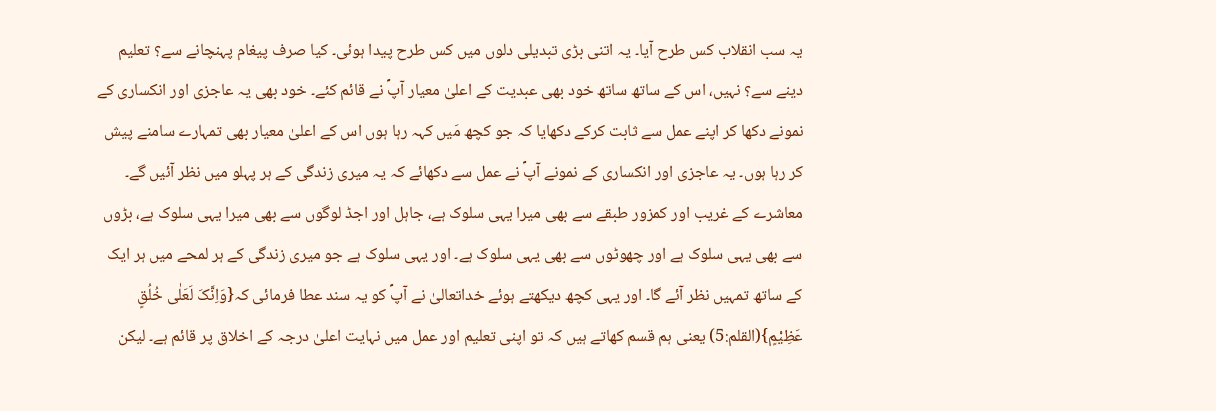یہ سب انقلاب کس طرح آیا۔ یہ اتنی بڑی تبدیلی دلوں میں کس طرح پیدا ہوئی۔ کیا صرف پیغام پہنچانے سے؟ تعلیم دینے سے؟ نہیں، اس کے ساتھ ساتھ خود بھی عبدیت کے اعلیٰ معیار آپؐ نے قائم کئے۔ خود بھی یہ عاجزی اور انکساری کے نمونے دکھا کر اپنے عمل سے ثابت کرکے دکھایا کہ جو کچھ مَیں کہہ رہا ہوں اس کے اعلیٰ معیار بھی تمہارے سامنے پیش کر رہا ہوں۔ یہ عاجزی اور انکساری کے نمونے آپؐ نے عمل سے دکھائے کہ یہ میری زندگی کے ہر پہلو میں نظر آئیں گے۔ معاشرے کے غریب اور کمزور طبقے سے بھی میرا یہی سلوک ہے، جاہل اور اجڈ لوگوں سے بھی میرا یہی سلوک ہے، بڑوں سے بھی یہی سلوک ہے اور چھوٹوں سے بھی یہی سلوک ہے۔ اور یہی سلوک ہے جو میری زندگی کے ہر لمحے میں ہر ایک کے ساتھ تمہیں نظر آئے گا۔ اور یہی کچھ دیکھتے ہوئے خداتعالیٰ نے آپؐ کو یہ سند عطا فرمائی کہ{وَاِنَّکَ لَعَلٰی خُلُقٍ عَظِیْمٍ}(القلم:5) یعنی ہم قسم کھاتے ہیں کہ تو اپنی تعلیم اور عمل میں نہایت اعلیٰ درجہ کے اخلاق پر قائم ہے۔ لیکن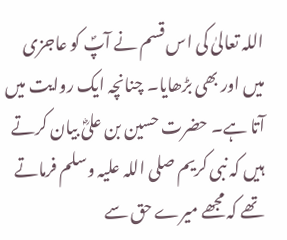اللہ تعالیٰ کی اس قسم نے آپؐ کو عاجزی میں اور بھی بڑھایا۔ چنانچہ ایک روایت میں آتا ہے۔ حضرت حسین بن علیؓ بیان کرتے ہیں کہ نبی کریم صلی اللہ علیہ وسلم فرماتے تھے کہ مجھے میرے حق سے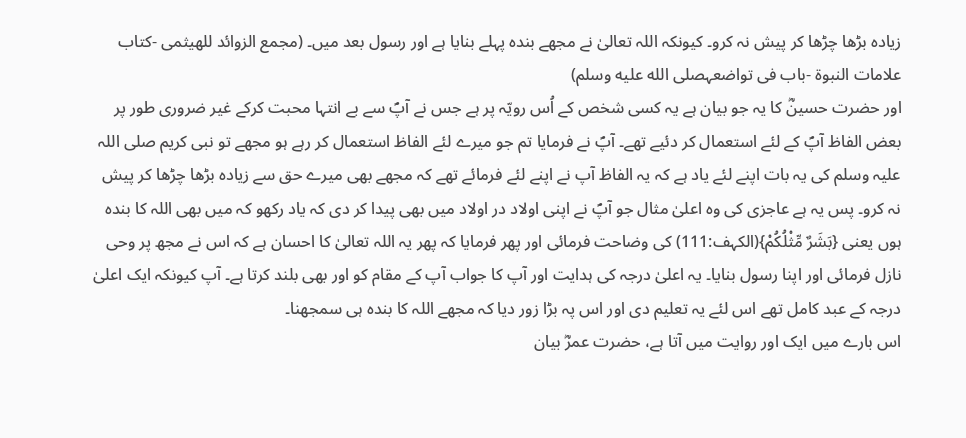زیادہ بڑھا چڑھا کر پیش نہ کرو۔ کیونکہ اللہ تعالیٰ نے مجھے بندہ پہلے بنایا ہے اور رسول بعد میں۔ (مجمع الزوائد للھیثمی -کتاب علامات النبوۃ -باب فی تواضعہصلى الله عليه وسلم)
اور حضرت حسینؓ کا یہ جو بیان ہے یہ کسی شخص کے اُس رویّہ پر ہے جس نے آپؐ سے بے انتہا محبت کرکے غیر ضروری طور پر بعض الفاظ آپؐ کے لئے استعمال کر دئیے تھے۔ آپؐ نے فرمایا تم جو میرے لئے الفاظ استعمال کر رہے ہو مجھے تو نبی کریم صلی اللہ علیہ وسلم کی یہ بات اپنے لئے یاد ہے کہ یہ الفاظ آپ نے اپنے لئے فرمائے تھے کہ مجھے بھی میرے حق سے زیادہ بڑھا چڑھا کر پیش نہ کرو۔ پس یہ ہے عاجزی کی وہ اعلیٰ مثال جو آپؐ نے اپنی اولاد در اولاد میں بھی پیدا کر دی کہ یاد رکھو کہ میں بھی اللہ کا بندہ ہوں یعنی {بَشَرٌ مِّثْلُکُمْ}(الکہف:111) کی وضاحت فرمائی اور پھر فرمایا کہ پھر یہ اللہ تعالیٰ کا احسان ہے کہ اس نے مجھ پر وحی نازل فرمائی اور اپنا رسول بنایا۔ یہ اعلیٰ درجہ کی ہدایت اور آپ کا جواب آپ کے مقام کو اور بھی بلند کرتا ہے۔ آپ کیونکہ ایک اعلیٰ درجہ کے عبد کامل تھے اس لئے یہ تعلیم دی اور اس پہ بڑا زور دیا کہ مجھے اللہ کا بندہ ہی سمجھنا۔
اس بارے میں ایک اور روایت میں آتا ہے، حضرت عمرؓ بیان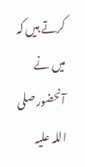کرتے ہیں کہ میں نے آنحضور صلی اللہ علیہ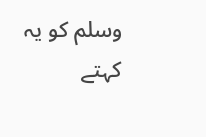وسلم کو یہ کہتے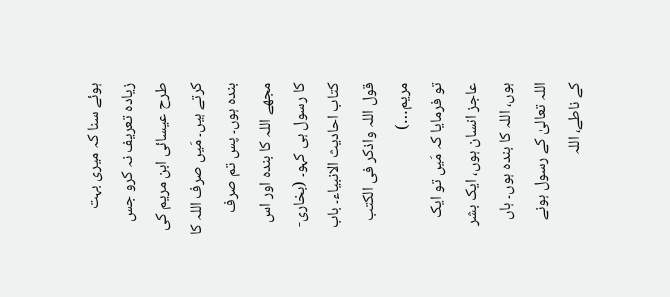ہوئے سنا کہ میری بہت زیادہ تعریف نہ کرو جس طرح عیسائی ابن مریم کی کرتے ہیں۔ مَیں صرف اللہ کا بندہ ہوں۔ پس تم صرف مجھے اللہ کا بندہ اور اس کا رسول ہی کہو۔ (بخاری- کتاب احادیث الانبیاء۔ باب قول اللہ واذکر فی الکتب مریم…)
تو فرمایا کہ مَیں تو ایک عاجز انسان ہوں، ایک بشر ہوں، اللہ کا بندہ ہوں۔ ہاں اللہ تعالیٰ کے رسول ہونے کے ناطے، اللہ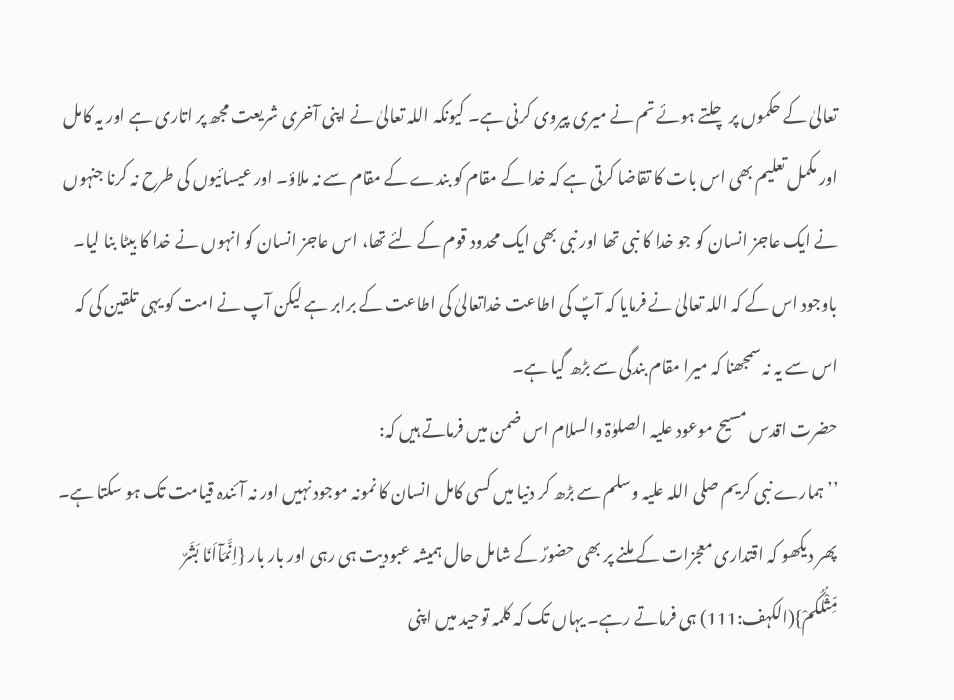تعالیٰ کے حکموں پر چلتے ہوئے تم نے میری پیروی کرنی ہے۔ کیونکہ اللہ تعالیٰ نے اپنی آخری شریعت مجھ پر اتاری ہے اور یہ کامل اور مکمل تعلیم بھی اس بات کا تقاضا کرتی ہے کہ خدا کے مقام کو بندے کے مقام سے نہ ملاؤ۔ اور عیسائیوں کی طرح نہ کرنا جنہوں نے ایک عاجز انسان کو جو خدا کا نبی تھا اور نبی بھی ایک محدود قوم کے لئے تھا، اس عاجز انسان کو انہوں نے خدا کا بیٹا بنا لیا۔ باوجود اس کے کہ اللہ تعالیٰ نے فرمایا کہ آپؐ کی اطاعت خداتعالیٰ کی اطاعت کے برابر ہے لیکن آپ نے امت کو یہی تلقین کی کہ اس سے یہ نہ سمجھنا کہ میرا مقام بندگی سے بڑھ گیا ہے۔
حضرت اقدس مسیح موعود علیہ الصلوٰۃ والسلام اس ضمن میں فرماتے ہیں کہ:
’’ ہمارے نبی کریم صلی اللہ علیہ وسلم سے بڑھ کر دنیا میں کسی کامل انسان کا نمونہ موجود نہیں اور نہ آئندہ قیامت تک ہو سکتا ہے۔ پھر دیکھو کہ اقتداری معجزات کے ملنے پر بھی حضورؐ کے شامل حال ہمیشہ عبودیت ہی رہی اور بار بار {اِنَّمَآاَنَا بَشَرٌ مِّثْلُکُمْ}(الکہف:111) ہی فرماتے رہے۔ یہاں تک کہ کلمہ توحید میں اپنی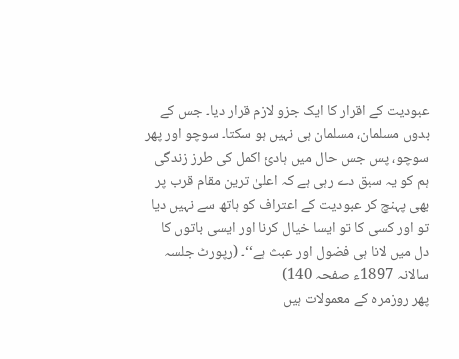عبودیت کے اقرار کا ایک جزو لازم قرار دیا۔ جس کے بدوں مسلمان، مسلمان ہی نہیں ہو سکتا۔ سوچو اور پھر سوچو، پس جس حال میں ہادیٔ اکمل کی طرز زندگی ہم کو یہ سبق دے رہی ہے کہ اعلیٰ ترین مقام قرب پر بھی پہنچ کر عبودیت کے اعتراف کو ہاتھ سے نہیں دیا تو اور کسی کا تو ایسا خیال کرنا اور ایسی باتوں کا دل میں لانا ہی فضول اور عبث ہے‘‘۔ (رپورٹ جلسہ سالانہ 1897ء صفحہ 140)
پھر روزمرہ کے معمولات ہیں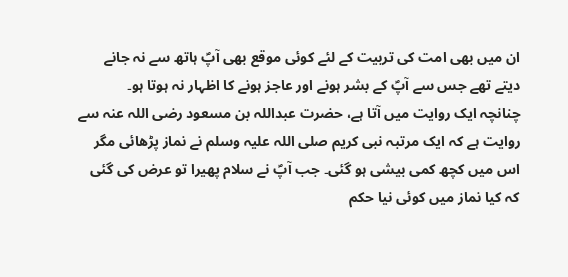ان میں بھی امت کی تربیت کے لئے کوئی موقع بھی آپؐ ہاتھ سے نہ جانے دیتے تھے جس سے آپؐ کے بشر ہونے اور عاجز ہونے کا اظہار نہ ہوتا ہو۔
چنانچہ ایک روایت میں آتا ہے، حضرت عبداللہ بن مسعود رضی اللہ عنہ سے روایت ہے کہ ایک مرتبہ نبی کریم صلی اللہ علیہ وسلم نے نماز پڑھائی مگر اس میں کچھ کمی بیشی ہو گئی۔ جب آپؐ نے سلام پھیرا تو عرض کی گئی کہ کیا نماز میں کوئی نیا حکم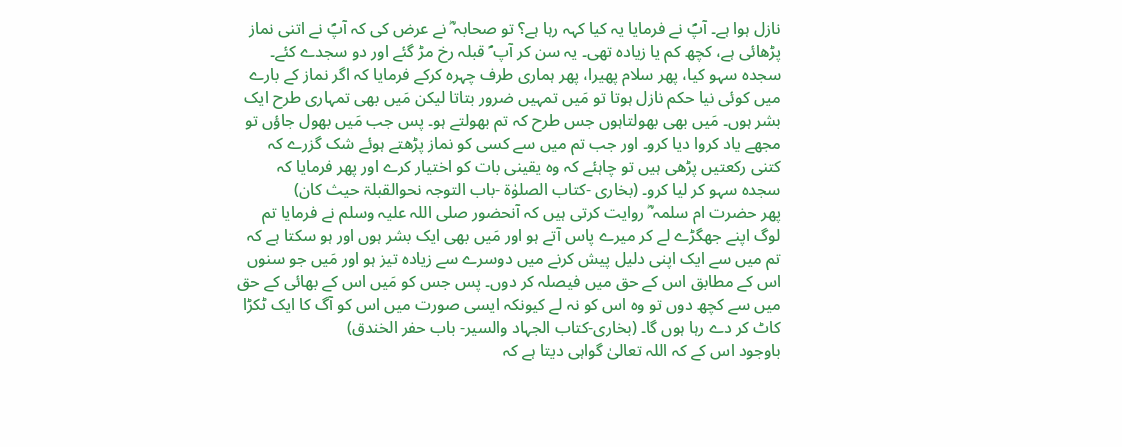نازل ہوا ہے۔ آپؐ نے فرمایا یہ کیا کہہ رہا ہے؟ تو صحابہ ؓ نے عرض کی کہ آپؐ نے اتنی نماز پڑھائی ہے، کچھ کم یا زیادہ تھی۔ یہ سن کر آپ ؐ قبلہ رخ مڑ گئے اور دو سجدے کئے۔ سجدہ سہو کیا، پھر سلام پھیرا، پھر ہماری طرف چہرہ کرکے فرمایا کہ اگر نماز کے بارے میں کوئی نیا حکم نازل ہوتا تو مَیں تمہیں ضرور بتاتا لیکن مَیں بھی تمہاری طرح ایک بشر ہوں۔ مَیں بھی بھولتاہوں جس طرح کہ تم بھولتے ہو۔ پس جب مَیں بھول جاؤں تو مجھے یاد کروا دیا کرو۔ اور جب تم میں سے کسی کو نماز پڑھتے ہوئے شک گزرے کہ کتنی رکعتیں پڑھی ہیں تو چاہئے کہ وہ یقینی بات کو اختیار کرے اور پھر فرمایا کہ سجدہ سہو کر لیا کرو۔ (بخاری -کتاب الصلوٰۃ -باب التوجہ نحوالقبلۃ حیث کان)
پھر حضرت ام سلمہ ؓ روایت کرتی ہیں کہ آنحضور صلی اللہ علیہ وسلم نے فرمایا تم لوگ اپنے جھگڑے لے کر میرے پاس آتے ہو اور مَیں بھی ایک بشر ہوں اور ہو سکتا ہے کہ تم میں سے ایک اپنی دلیل پیش کرنے میں دوسرے سے زیادہ تیز ہو اور مَیں جو سنوں اس کے مطابق اس کے حق میں فیصلہ کر دوں۔ پس جس کو مَیں اس کے بھائی کے حق میں سے کچھ دوں تو وہ اس کو نہ لے کیونکہ ایسی صورت میں اس کو آگ کا ایک ٹکڑا کاٹ کر دے رہا ہوں گا۔ (بخاری-کتاب الجہاد والسیر- باب حفر الخندق)
باوجود اس کے کہ اللہ تعالیٰ گواہی دیتا ہے کہ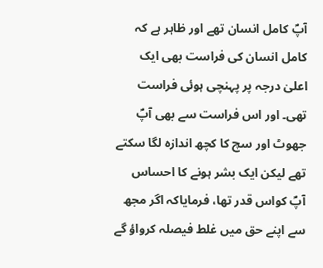آپؐ کامل انسان تھے اور ظاہر ہے کہ کامل انسان کی فراست بھی ایک اعلیٰ درجہ پر پہنچی ہوئی فراست تھی۔ اور اس فراست سے بھی آپؐ جھوٹ اور سچ کا کچھ اندازہ لگا سکتے تھے لیکن ایک بشر ہونے کا احساس آپؐ کواس قدر تھا، فرمایاکہ اگر مجھ سے اپنے حق میں غلط فیصلہ کرواؤ گے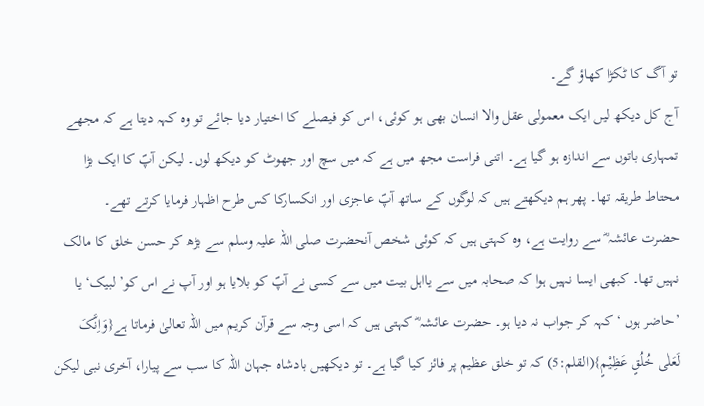تو آگ کا ٹکڑا کھاؤ گے۔
آج کل دیکھ لیں ایک معمولی عقل والا انسان بھی ہو کوئی، اس کو فیصلے کا اختیار دیا جائے تو وہ کہہ دیتا ہے کہ مجھے تمہاری باتوں سے اندازہ ہو گیا ہے۔ اتنی فراست مجھ میں ہے کہ میں سچ اور جھوٹ کو دیکھ لوں۔ لیکن آپؐ کا ایک بڑا محتاط طریقہ تھا۔ پھر ہم دیکھتے ہیں کہ لوگوں کے ساتھ آپؐ عاجزی اور انکسارکا کس طرح اظہار فرمایا کرتے تھے۔
حضرت عائشہ ؓ سے روایت ہے، وہ کہتی ہیں کہ کوئی شخص آنحضرت صلی اللہ علیہ وسلم سے بڑھ کر حسن خلق کا مالک نہیں تھا۔ کبھی ایسا نہیں ہوا کہ صحابہ میں سے یااہل بیت میں سے کسی نے آپؐ کو بلایا ہو اور آپ نے اس کو’ لبیک‘ یا ’حاضر ہوں ‘ کہہ کر جواب نہ دیا ہو۔ حضرت عائشہ ؓ کہتی ہیں کہ اسی وجہ سے قرآن کریم میں اللہ تعالیٰ فرماتا ہے{وَاِنَّکَ لَعَلٰی خُلُقٍ عَظِیْمٍ}(القلم:5) کہ تو خلق عظیم پر فائز کیا گیا ہے۔ تو دیکھیں بادشاہ جہان اللہ کا سب سے پیارا، آخری نبی لیکن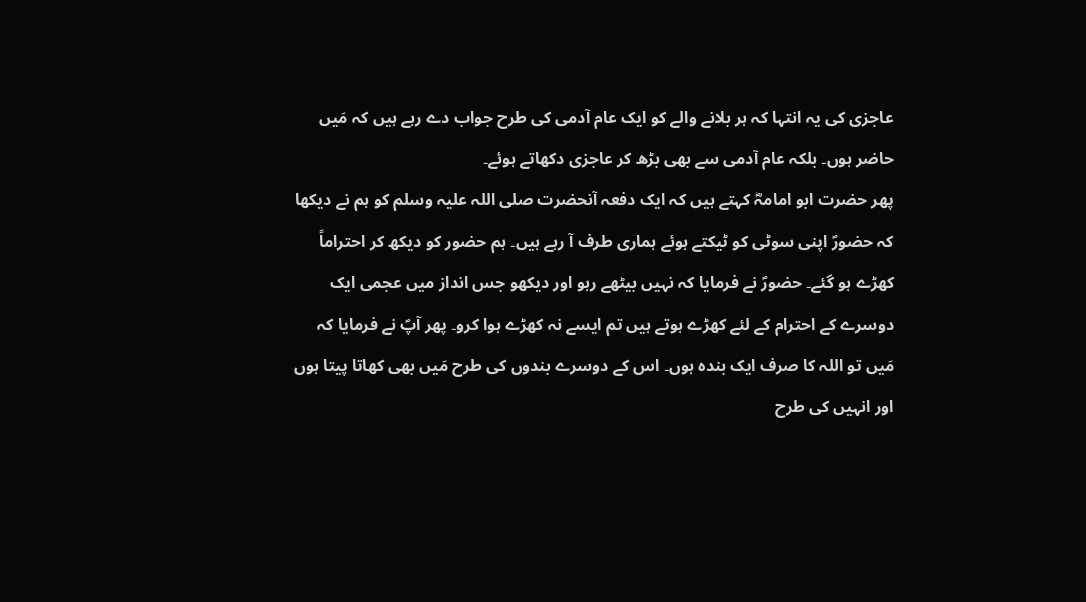عاجزی کی یہ انتہا کہ ہر بلانے والے کو ایک عام آدمی کی طرح جواب دے رہے ہیں کہ مَیں حاضر ہوں۔ بلکہ عام آدمی سے بھی بڑھ کر عاجزی دکھاتے ہوئے۔
پھر حضرت ابو امامہؓ کہتے ہیں کہ ایک دفعہ آنحضرت صلی اللہ علیہ وسلم کو ہم نے دیکھا کہ حضورؐ اپنی سوٹی کو ٹیکتے ہوئے ہماری طرف آ رہے ہیں۔ ہم حضور کو دیکھ کر احتراماً کھڑے ہو گئے۔ حضورؐ نے فرمایا کہ نہیں بیٹھے رہو اور دیکھو جس انداز میں عجمی ایک دوسرے کے احترام کے لئے کھڑے ہوتے ہیں تم ایسے نہ کھڑے ہوا کرو۔ پھر آپؐ نے فرمایا کہ مَیں تو اللہ کا صرف ایک بندہ ہوں۔ اس کے دوسرے بندوں کی طرح مَیں بھی کھاتا پیتا ہوں اور انہیں کی طرح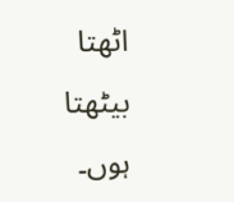اٹھتا بیٹھتا ہوں۔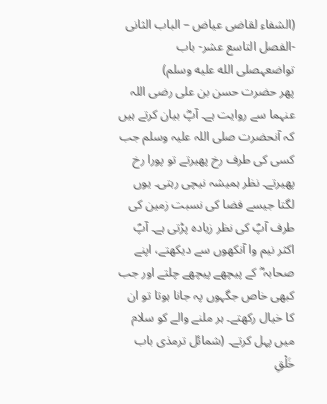(الشفاء لقاضی عیاض – الباب الثانی -الفصل التاسع عشر- باب تواضعہصلى الله عليه وسلم)
پھر حضرت حسن بن علی رضی اللہ عنہما سے روایت ہے۔ آپؓ بیان کرتے ہیں کہ آنحضرت صلی اللہ علیہ وسلم جب کسی کی طرف رخ پھیرتے تو پورا رخ پھیرتے۔ نظر ہمیشہ نیچی رہتی۔ یوں لگتا جیسے فضا کی نسبت زمین کی طرف آپؐ کی نظر زیادہ پڑتی ہے۔ آپؐ اکثر نیم وا آنکھوں سے دیکھتے، اپنے صحابہ ؓ کے پیچھے پیچھے چلتے اور جب کبھی خاص جگہوں پہ جانا ہوتا تو ان کا خیال رکھتے۔ ہر ملنے والے کو سلام میں پہل کرتے۔ (شمائل ترمذی باب خَلْقِ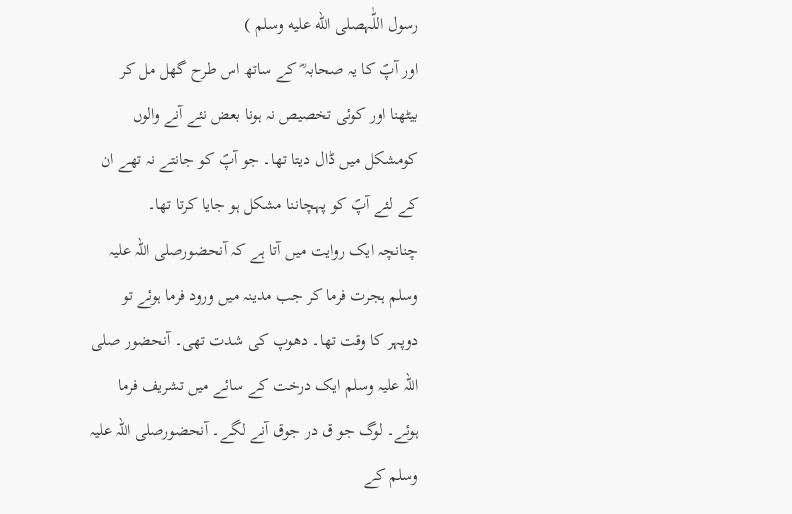رسول اللّٰہصلى الله عليه وسلم )
اور آپؐ کا یہ صحابہ ؓ کے ساتھ اس طرح گھل مل کر بیٹھنا اور کوئی تخصیص نہ ہونا بعض نئے آنے والوں کومشکل میں ڈال دیتا تھا۔ جو آپؐ کو جانتے نہ تھے ان کے لئے آپؐ کو پہچاننا مشکل ہو جایا کرتا تھا۔
چنانچہ ایک روایت میں آتا ہے کہ آنحضورصلی اللہ علیہ وسلم ہجرت فرما کر جب مدینہ میں ورود فرما ہوئے تو دوپہر کا وقت تھا۔ دھوپ کی شدت تھی۔ آنحضور صلی اللہ علیہ وسلم ایک درخت کے سائے میں تشریف فرما ہوئے۔ لوگ جو ق در جوق آنے لگے۔ آنحضورصلی اللہ علیہ وسلم کے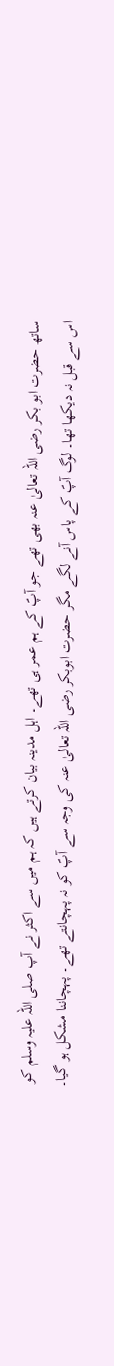ساتھ حضرت ابو بکر رضی اللہ تعالیٰ عنہ بھی تھے جو آپؐ کے ہم عمر ہی تھے۔ اہل مدینہ بیان کرتے ہیں کہ ہم میں سے اکثر نے آپ صلی اللہ علیہ وسلم کو اس سے قبل نہ دیکھا تھا۔ لوگ آپؐ کے پاس آنے لگے مگر حضرت ابوبکر رضی اللہ تعالیٰ عنہ کی وجہ سے آپؐ کو نہ پہچانتے تھے۔ پہچاننا مشکل ہو گیا۔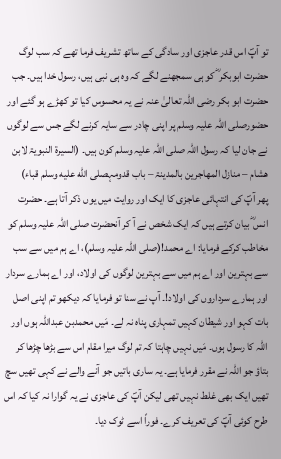تو آپؐ اس قدر عاجزی اور سادگی کے ساتھ تشریف فرما تھے کہ سب لوگ حضرت ابوبکر ؓ کو ہی سمجھنے لگے کہ وہ ہی نبی ہیں، رسول خدا ہیں۔ جب حضرت ابو بکر رضی اللہ تعالیٰ عنہ نے یہ محسوس کیا تو کھڑے ہو گئے اور حضورصلی اللہ علیہ وسلم پر اپنی چادر سے سایہ کرنے لگے جس سے لوگوں نے جان لیا کہ رسول اللہ صلی اللہ علیہ وسلم کون ہیں۔ (السیرۃ النبویۃ لابن ھشام – منازل المھاجرین بالمدینۃ – باب قدومہصلى الله عليه وسلم قباء)
پھر آپؐ کی انتہائی عاجزی کا ایک اور روایت میں یوں ذکر آتا ہے۔ حضرت انس ؓ بیان کرتے ہیں کہ ایک شخص نے آ کر آنحضرت صلی اللہ علیہ وسلم کو مخاطب کرکے فرمایا: اے محمد!(صلی اللہ علیہ وسلم)، اے ہم میں سے سب سے بہترین اور اے ہم میں سے بہترین لوگوں کی اولاد، اور اے ہمارے سردار اور ہمارے سرداروں کی اولاد!۔ آپ نے سنا تو فرمایا کہ دیکھو تم اپنی اصل بات کہو اور شیطان کہیں تمہاری پناہ نہ لے۔ مَیں محمدبن عبداللہ ہوں اور اللہ کا رسول ہوں۔ مَیں نہیں چاہتا کہ تم لوگ میرا مقام اس سے بڑھا چڑھا کر بتاؤ جو اللہ نے مقرر فرمایا ہے۔ یہ ساری باتیں جو آنے والے نے کہی تھیں سچ تھیں ایک بھی غلط نہیں تھی لیکن آپؐ کی عاجزی نے یہ گوارا نہ کیا کہ اس طرح کوئی آپؐ کی تعریف کرے۔ فوراً اسے ٹوک دیا۔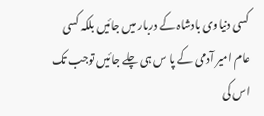کسی دنیاوی بادشاہ کے دربار میں جائیں بلکہ کسی عام امیر آدمی کے پا س ہی چلے جائیں توجب تک اس کی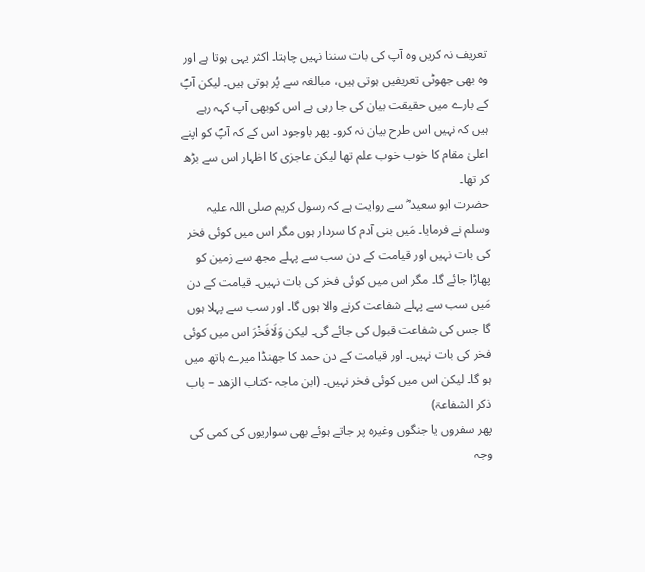تعریف نہ کریں وہ آپ کی بات سننا نہیں چاہتا۔ اکثر یہی ہوتا ہے اور وہ بھی جھوٹی تعریفیں ہوتی ہیں، مبالغہ سے پُر ہوتی ہیں۔ لیکن آپؐ کے بارے میں حقیقت بیان کی جا رہی ہے اس کوبھی آپ کہہ رہے ہیں کہ نہیں اس طرح بیان نہ کرو۔ پھر باوجود اس کے کہ آپؐ کو اپنے اعلیٰ مقام کا خوب خوب علم تھا لیکن عاجزی کا اظہار اس سے بڑھ کر تھا۔
حضرت ابو سعید ؓ سے روایت ہے کہ رسول کریم صلی اللہ علیہ وسلم نے فرمایا۔ مَیں بنی آدم کا سردار ہوں مگر اس میں کوئی فخر کی بات نہیں اور قیامت کے دن سب سے پہلے مجھ سے زمین کو پھاڑا جائے گا۔ مگر اس میں کوئی فخر کی بات نہیں۔ قیامت کے دن مَیں سب سے پہلے شفاعت کرنے والا ہوں گا۔ اور سب سے پہلا ہوں گا جس کی شفاعت قبول کی جائے گی۔ لیکن وَلَافَخْرَ اس میں کوئی فخر کی بات نہیں۔ اور قیامت کے دن حمد کا جھنڈا میرے ہاتھ میں ہو گا۔ لیکن اس میں کوئی فخر نہیں۔ (ابن ماجہ -کتاب الزھد – باب ذکر الشفاعۃ)
پھر سفروں یا جنگوں وغیرہ پر جاتے ہوئے بھی سواریوں کی کمی کی وجہ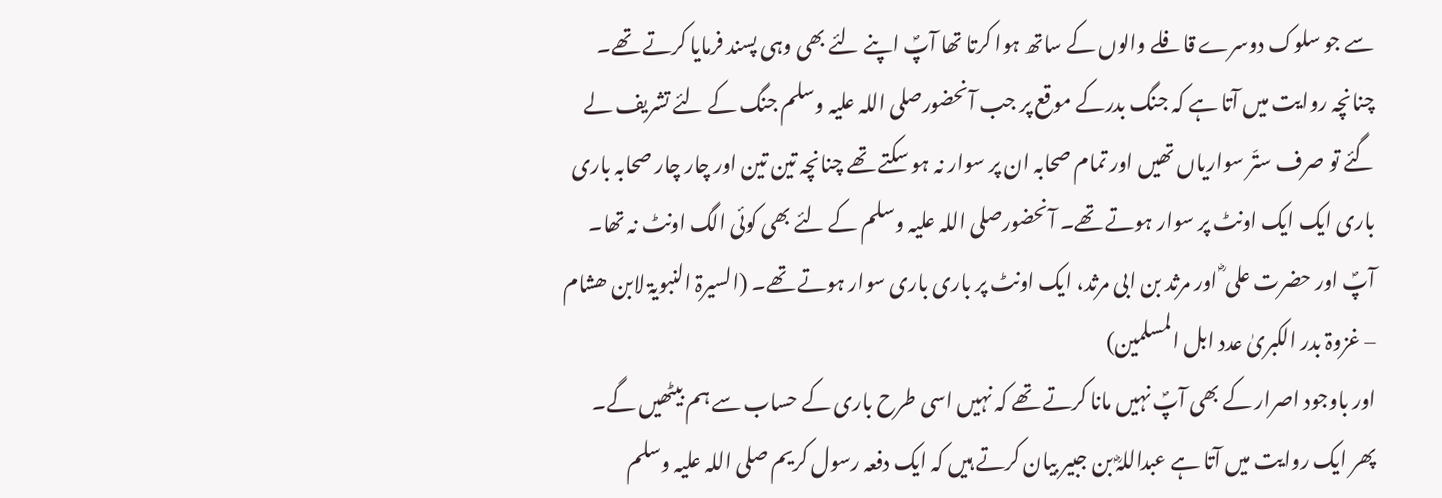سے جو سلوک دوسرے قافلے والوں کے ساتھ ہوا کرتا تھا آپؐ اپنے لئے بھی وہی پسند فرمایا کرتے تھے۔
چنانچہ روایت میں آتا ہے کہ جنگ بدرکے موقع پر جب آنحضورصلی اللہ علیہ وسلم جنگ کے لئے تشریف لے گئے تو صرف ستّر سواریاں تھیں اور تمام صحابہ ان پر سوار نہ ہو سکتے تھے چنانچہ تین تین اور چار چار صحابہ باری باری ایک ایک اونٹ پر سوار ہوتے تھے۔ آنحضورصلی اللہ علیہ وسلم کے لئے بھی کوئی الگ اونٹ نہ تھا۔ آپؐ اور حضرت علی ؓ اور مرثد بن ابی مرثد، ایک اونٹ پر باری باری سوار ہوتے تھے۔ (السیرۃ النبویۃ لابن ھشام – غزوۃ بدر الکبریٰ عدد ابل المسلمین)
اور باوجود اصرار کے بھی آپؐ نہیں مانا کرتے تھے کہ نہیں اسی طرح باری کے حساب سے ہم بیٹھیں گے۔
پھر ایک روایت میں آتا ہے عبداللہؓ بن جبیر بیان کرتے ہیں کہ ایک دفعہ رسول کریم صلی اللہ علیہ وسلم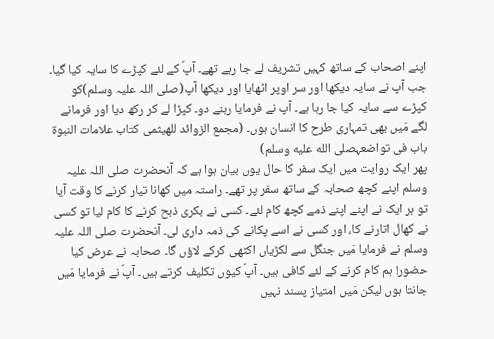اپنے اصحاب کے ساتھ کہیں تشریف لے جا رہے تھے۔ آپؐ کے لئے کپڑے کا سایہ کیا گیا۔ جب آپ نے سایہ دیکھا اور سر اوپر اٹھایا اور دیکھا آپ(صلی اللہ علیہ وسلم)کو کپڑے سے سایہ کیا جا رہا ہے۔ آپ نے فرمایا رہنے دو۔ کپڑا لے کر رکھ دیا اور فرمانے لگے مَیں بھی تمہاری طرح کا انسان ہوں۔ (مجمع الزوائد للھیثمی کتاب علامات النبوۃ باب فی تواضعہصلى الله عليه وسلم)
پھر ایک روایت میں ایک سفر کا حال یوں بیان ہوا ہے کہ آنحضرت صلی اللہ علیہ وسلم اپنے کچھ صحابہ کے ساتھ سفر پر تھے۔ راستہ میں کھانا تیار کرنے کا وقت آیا تو ہر ایک نے اپنے اپنے ذمے کچھ کام لئے۔ کسی نے بکری ذبح کرنے کا کام لیا تو کسی نے کھال اتارنے کا، اور کسی نے اسے پکانے کی ذمہ داری لی۔ آنحضرت صلی اللہ علیہ وسلم نے فرمایا مَیں جنگل سے لکڑیاں اکٹھی کرکے لاؤں گا۔ صحابہ نے عرض کیا حضور! ہم کام کرنے کے لئے کافی ہیں۔ آپؐ کیوں تکلیف کرتے ہیں۔ آپؐ نے فرمایا مَیں جانتا ہوں لیکن مَیں امتیاز پسند نہیں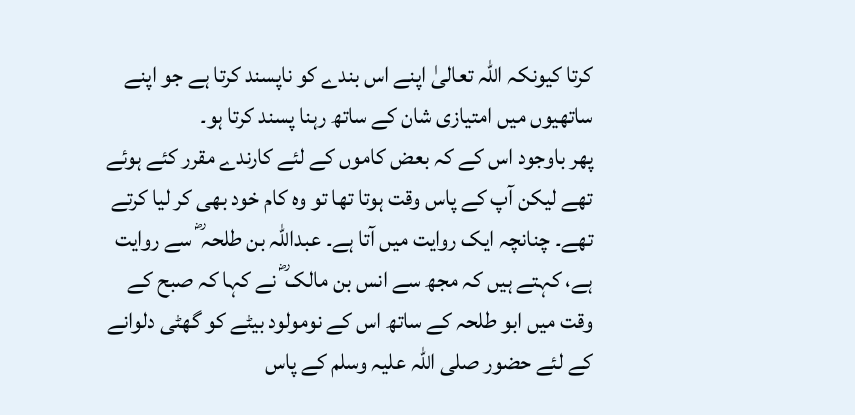کرتا کیونکہ اللہ تعالیٰ اپنے اس بندے کو ناپسند کرتا ہے جو اپنے ساتھیوں میں امتیازی شان کے ساتھ رہنا پسند کرتا ہو۔
پھر باوجود اس کے کہ بعض کاموں کے لئے کارندے مقرر کئے ہوئے تھے لیکن آپ کے پاس وقت ہوتا تھا تو وہ کام خود بھی کر لیا کرتے تھے۔ چنانچہ ایک روایت میں آتا ہے۔ عبداللہ بن طلحہ ؓ سے روایت ہے، کہتے ہیں کہ مجھ سے انس بن مالک ؓ نے کہا کہ صبح کے وقت میں ابو طلحہ کے ساتھ اس کے نومولود بیٹے کو گھٹی دلوانے کے لئے حضور صلی اللہ علیہ وسلم کے پاس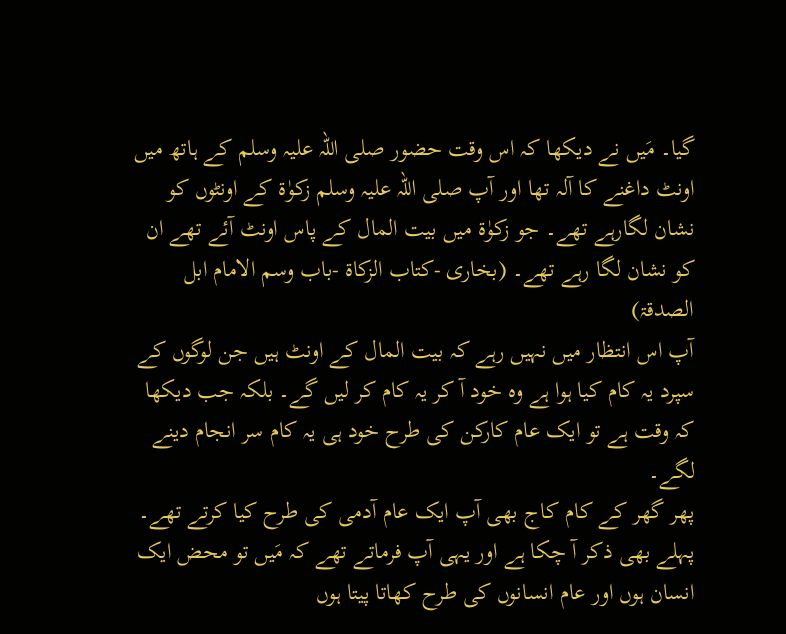گیا۔ مَیں نے دیکھا کہ اس وقت حضور صلی اللہ علیہ وسلم کے ہاتھ میں اونٹ داغنے کا آلہ تھا اور آپ صلی اللہ علیہ وسلم زکوٰۃ کے اونٹوں کو نشان لگارہے تھے۔ جو زکوٰۃ میں بیت المال کے پاس اونٹ آئے تھے ان کو نشان لگا رہے تھے۔ (بخاری -کتاب الزکاۃ -باب وسم الامام ابل الصدقۃ)
آپ اس انتظار میں نہیں رہے کہ بیت المال کے اونٹ ہیں جن لوگوں کے سپرد یہ کام کیا ہوا ہے وہ خود آ کر یہ کام کر لیں گے۔ بلکہ جب دیکھا کہ وقت ہے تو ایک عام کارکن کی طرح خود ہی یہ کام سر انجام دینے لگے۔
پھر گھر کے کام کاج بھی آپ ایک عام آدمی کی طرح کیا کرتے تھے۔ پہلے بھی ذکر آ چکا ہے اور یہی آپ فرماتے تھے کہ مَیں تو محض ایک انسان ہوں اور عام انسانوں کی طرح کھاتا پیتا ہوں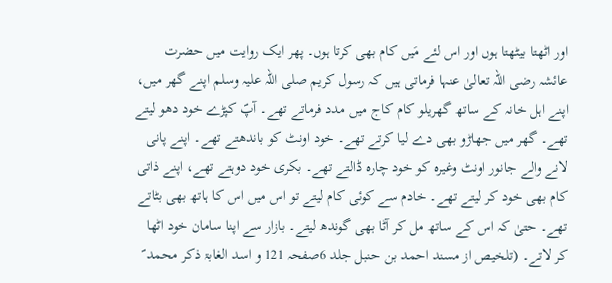اور اٹھتا بیٹھتا ہوں اور اس لئے مَیں کام بھی کرتا ہوں۔ پھر ایک روایت میں حضرت عائشہ رضی اللہ تعالیٰ عنہا فرماتی ہیں کہ رسول کریم صلی اللہ علیہ وسلم اپنے گھر میں، اپنے اہل خانہ کے ساتھ گھریلو کام کاج میں مدد فرماتے تھے۔ آپؐ کپڑے خود دھو لیتے تھے۔ گھر میں جھاڑو بھی دے لیا کرتے تھے۔ خود اونٹ کو باندھتے تھے۔ اپنے پانی لانے والے جانور اونٹ وغیرہ کو خود چارہ ڈالتے تھے۔ بکری خود دوہتے تھے، اپنے ذاتی کام بھی خود کر لیتے تھے۔ خادم سے کوئی کام لیتے تو اس میں اس کا ہاتھ بھی بٹاتے تھے۔ حتیٰ کہ اس کے ساتھ مل کر آٹا بھی گوندھ لیتے۔ بازار سے اپنا سامان خود اٹھا کر لاتے۔ (تلخیص از مسند احمد بن حنبل جلد 6صفحہ 121 و اسد الغابۃ ذکر محمد ؐ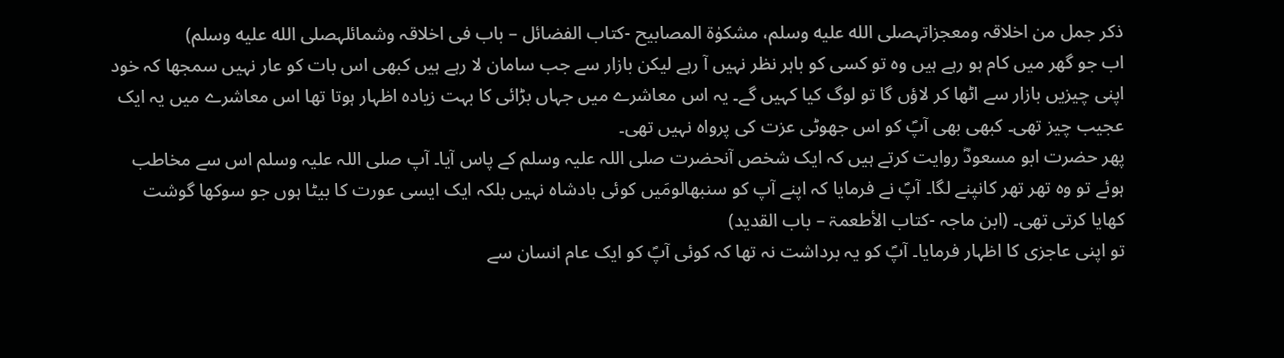ذکر جمل من اخلاقہ ومعجزاتہصلى الله عليه وسلم، مشکوٰۃ المصابیح -کتاب الفضائل – باب فی اخلاقہ وشمائلہصلى الله عليه وسلم)
اب جو گھر میں کام ہو رہے ہیں وہ تو کسی کو باہر نظر نہیں آ رہے لیکن بازار سے جب سامان لا رہے ہیں کبھی اس بات کو عار نہیں سمجھا کہ خود اپنی چیزیں بازار سے اٹھا کر لاؤں گا تو لوگ کیا کہیں گے۔ یہ اس معاشرے میں جہاں بڑائی کا بہت زیادہ اظہار ہوتا تھا اس معاشرے میں یہ ایک عجیب چیز تھی۔ کبھی بھی آپؐ کو اس جھوٹی عزت کی پرواہ نہیں تھی۔
پھر حضرت ابو مسعودؓ روایت کرتے ہیں کہ ایک شخص آنحضرت صلی اللہ علیہ وسلم کے پاس آیا۔ آپ صلی اللہ علیہ وسلم اس سے مخاطب ہوئے تو وہ تھر تھر کانپنے لگا۔ آپؐ نے فرمایا کہ اپنے آپ کو سنبھالومَیں کوئی بادشاہ نہیں بلکہ ایک ایسی عورت کا بیٹا ہوں جو سوکھا گوشت کھایا کرتی تھی۔ (ابن ماجہ -کتاب الأطعمۃ – باب القدید)
تو اپنی عاجزی کا اظہار فرمایا۔ آپؐ کو یہ برداشت نہ تھا کہ کوئی آپؐ کو ایک عام انسان سے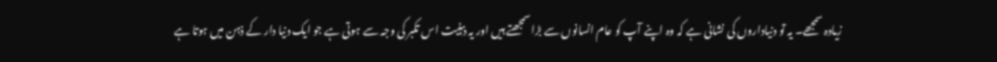زیادہ سمجھے۔ یہ تو دنیاداروں کی نشانی ہے کہ وہ اپنے آپ کو عام انسانوں سے بڑا سمجھتے ہیں اور یہ ذہنیت اس تکبر کی وجہ سے ہوتی ہے جو ایک دنیا دار کے ذہن میں ہوتا ہے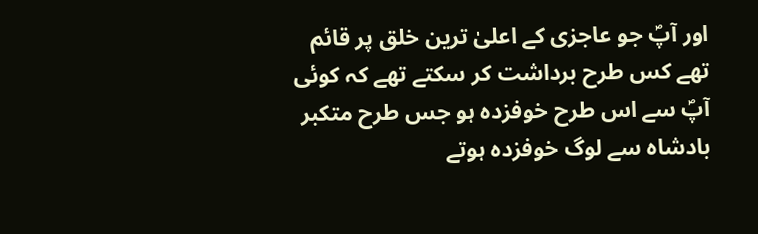اور آپؐ جو عاجزی کے اعلیٰ ترین خلق پر قائم تھے کس طرح برداشت کر سکتے تھے کہ کوئی آپؐ سے اس طرح خوفزدہ ہو جس طرح متکبر بادشاہ سے لوگ خوفزدہ ہوتے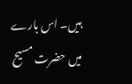ہیں۔ اس بارے میں حضرت مسیح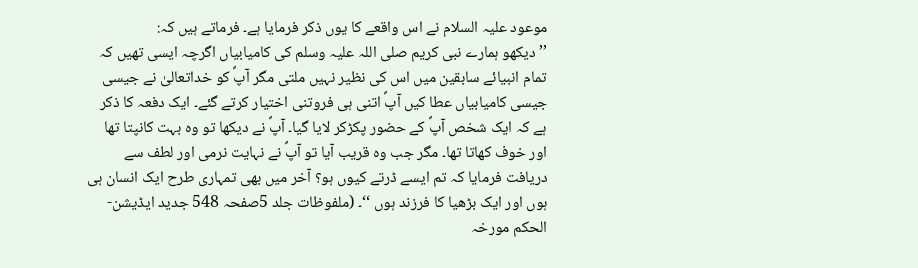موعود علیہ السلام نے اس واقعے کا یوں ذکر فرمایا ہے۔ فرماتے ہیں کہ:
’’ دیکھو ہمارے نبی کریم صلی اللہ علیہ وسلم کی کامیابیاں اگرچہ ایسی تھیں کہ تمام انبیائے سابقین میں اس کی نظیر نہیں ملتی مگر آپؐ کو خداتعالیٰ نے جیسی جیسی کامیابیاں عطا کیں آپؐ اتنی ہی فروتنی اختیار کرتے گئے۔ ایک دفعہ کا ذکر ہے کہ ایک شخص آپؐ کے حضور پکڑکر لایا گیا۔ آپؐ نے دیکھا تو وہ بہت کانپتا تھا اور خوف کھاتا تھا۔ مگر جب وہ قریب آیا تو آپؐ نے نہایت نرمی اور لطف سے دریافت فرمایا کہ تم ایسے ڈرتے کیوں ہو؟ آخر میں بھی تمہاری طرح ایک انسان ہی ہوں اور ایک بڑھیا کا فرزند ہوں ‘‘۔ (ملفوظات جلد 5صفحہ 548 جدید ایڈیشن- الحکم مورخہ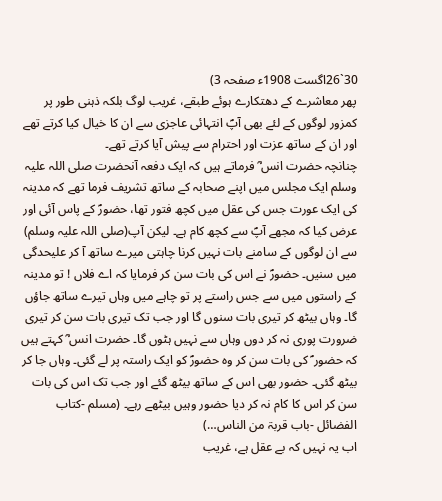30`26اگست 1908ء صفحہ 3)
پھر معاشرے کے دھتکارے ہوئے طبقے، غریب لوگ بلکہ ذہنی طور پر کمزور لوگوں کے لئے بھی آپؐ انتہائی عاجزی سے ان کا خیال کیا کرتے تھے اور ان کے ساتھ عزت اور احترام سے پیش آیا کرتے تھے۔
چنانچہ حضرت انس ؓ فرماتے ہیں کہ ایک دفعہ آنحضرت صلی اللہ علیہ وسلم ایک مجلس میں اپنے صحابہ کے ساتھ تشریف فرما تھے کہ مدینہ کی ایک عورت جس کی عقل میں کچھ فتور تھا، حضورؐ کے پاس آئی اور عرض کیا کہ مجھے آپؐ سے کچھ کام ہے۔ لیکن آپ(صلی اللہ علیہ وسلم) سے ان لوگوں کے سامنے بات نہیں کرنا چاہتی میرے ساتھ آ کر علیحدگی میں سنیں۔ حضورؐ نے اس کی بات سن کر فرمایا کہ اے فلاں ! تو مدینہ کے راستوں میں سے جس راستے پر تو چاہے میں وہاں تیرے ساتھ جاؤں گا۔ وہاں بیٹھ کر تیری بات سنوں گا اور جب تک تیری بات سن کر تیری ضرورت پوری نہ کر دوں وہاں سے نہیں ہٹوں گا۔ حضرت انس ؓ کہتے ہیں کہ حضور ؐ کی بات سن کر وہ حضورؐ کو ایک راستہ پر لے گئی۔ وہاں جا کر بیٹھ گئی۔ حضور بھی اس کے ساتھ بیٹھ گئے اور جب تک اس کی بات سن کر اس کا کام نہ کر دیا حضور وہیں بیٹھے رہے۔ (مسلم -کتاب الفضائل -باب قربۃ من الناس…)
اب یہ نہیں کہ بے عقل ہے، غریب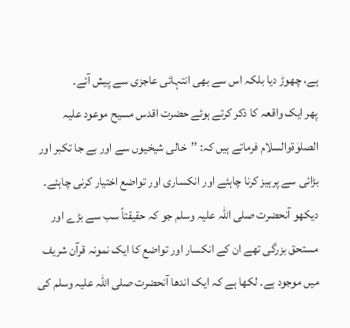ہے، چھوڑ دیا بلکہ اس سے بھی انتہائی عاجزی سے پیش آئے۔
پھر ایک واقعہ کا ذکر کرتے ہوئے حضرت اقدس مسیح موعود علیہ الصلوٰۃوالسلام فرماتے ہیں کہ: ’’خالی شیخیوں سے اور بے جا تکبر اور بڑائی سے پرہیز کرنا چاہئے اور انکساری اور تواضع اختیار کرنی چاہئے۔ دیکھو آنحضرت صلی اللہ علیہ وسلم جو کہ حقیقتاً سب سے بڑے اور مستحق بزرگی تھے ان کے انکسار اور تواضع کا ایک نمونہ قرآن شریف میں موجود ہے۔ لکھا ہے کہ ایک اندھا آنحضرت صلی اللہ علیہ وسلم کی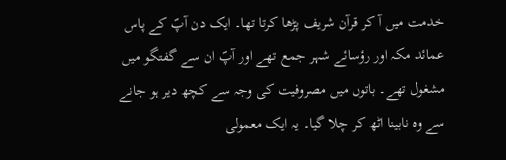خدمت میں آ کر قرآن شریف پڑھا کرتا تھا۔ ایک دن آپؐ کے پاس عمائد مکہ اور رؤسائے شہر جمع تھے اور آپؐ ان سے گفتگو میں مشغول تھے۔ باتوں میں مصروفیت کی وجہ سے کچھ دیر ہو جانے سے وہ نابینا اٹھ کر چلا گیا۔ یہ ایک معمولی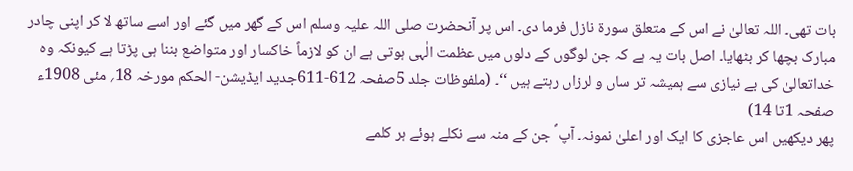بات تھی۔ اللہ تعالیٰ نے اس کے متعلق سورۃ نازل فرما دی۔ اس پر آنحضرت صلی اللہ علیہ وسلم اس کے گھر میں گئے اور اسے ساتھ لا کر اپنی چادر مبارک بچھا کر بٹھایا۔ اصل بات یہ ہے کہ جن لوگوں کے دلوں میں عظمت الٰہی ہوتی ہے ان کو لازماً خاکسار اور متواضع بننا ہی پڑتا ہے کیونکہ وہ خداتعالیٰ کی بے نیازی سے ہمیشہ تر ساں و لرزاں رہتے ہیں ‘‘۔ (ملفوظات جلد 5صفحہ 612-611جدید ایڈیشن- الحکم مورخہ 18؍ مئی 1908ء صفحہ 1تا 14)
پھر دیکھیں اس عاجزی کا ایک اور اعلیٰ نمونہ۔ آپ ؐ جن کے منہ سے نکلے ہوئے ہر کلمے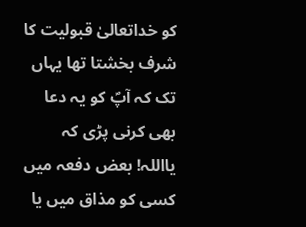کو خداتعالیٰ قبولیت کا شرف بخشتا تھا یہاں تک کہ آپؐ کو یہ دعا بھی کرنی پڑی کہ یااللہ! بعض دفعہ میں کسی کو مذاق میں یا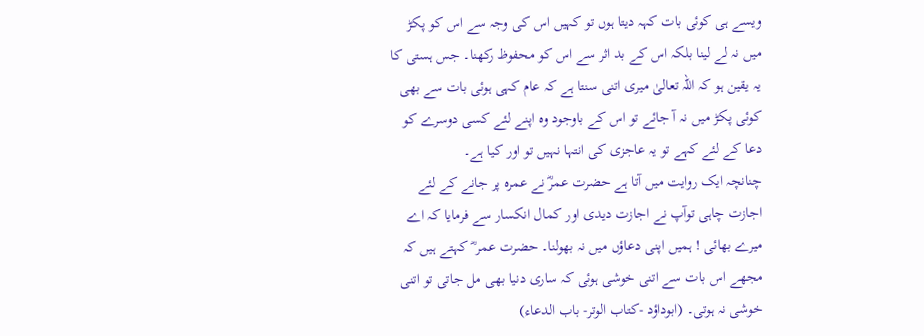ویسے ہی کوئی بات کہہ دیتا ہوں تو کہیں اس کی وجہ سے اس کو پکڑ میں نہ لے لینا بلکہ اس کے بد اثر سے اس کو محفوظ رکھنا۔ جس ہستی کا یہ یقین ہو کہ اللہ تعالیٰ میری اتنی سنتا ہے کہ عام کہی ہوئی بات سے بھی کوئی پکڑ میں نہ آ جائے تو اس کے باوجود وہ اپنے لئے کسی دوسرے کو دعا کے لئے کہے تو یہ عاجزی کی انتہا نہیں تو اور کیا ہے۔
چنانچہ ایک روایت میں آتا ہے حضرت عمرؓ نے عمرہ پر جانے کے لئے اجازت چاہی توآپ نے اجازت دیدی اور کمال انکسار سے فرمایا کہ اے میرے بھائی ! ہمیں اپنی دعاؤں میں نہ بھولنا۔ حضرت عمر ؓ کہتے ہیں کہ مجھے اس بات سے اتنی خوشی ہوئی کہ ساری دنیا بھی مل جاتی تو اتنی خوشی نہ ہوتی۔ (ابوداؤد -کتاب الوتر- باب الدعاء)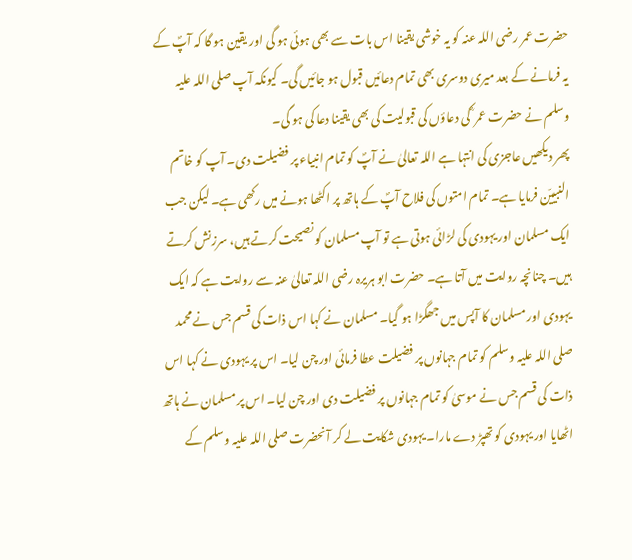حضرت عمر رضی اللہ عنہ کو یہ خوشی یقینا اس بات سے بھی ہوئی ہو گی اور یقین ہو گا کہ آپؐ کے یہ فرمانے کے بعد میری دوسری بھی تمام دعائیں قبول ہو جائیں گی۔ کیونکہ آپ صلی اللہ علیہ وسلم نے حضرت عمر ؓ کی دعاؤں کی قبولیت کی بھی یقینا دعا کی ہو گی۔
پھر دیکھیں عاجزی کی انتہا ہے اللہ تعالیٰ نے آپؐ کو تمام انبیاء پر فضیلت دی۔ آپ کو خاتم النبییّن فرمایا ہے۔ تمام امتوں کی فلاح آپؐ کے ہاتھ پر اکٹھا ہونے میں رکھی ہے۔ لیکن جب ایک مسلمان اور یہودی کی لڑائی ہوتی ہے تو آپ مسلمان کو نصیحت کرتے ہیں، سرزنش کرتے ہیں۔ چنانچہ روایت میں آتا ہے۔ حضرت ابو ہریرہ رضی اللہ تعالیٰ عنہ سے روایت ہے کہ ایک یہودی اور مسلمان کا آپس میں جھگڑا ہو گیا۔ مسلمان نے کہا اس ذات کی قسم جس نے محمد صلی اللہ علیہ وسلم کو تمام جہانوں پر فضیلت عطا فرمائی اور چن لیا۔ اس پر یہودی نے کہا اس ذات کی قسم جس نے موسیٰ کو تمام جہانوں پر فضیلت دی اور چن لیا۔ اس پر مسلمان نے ہاتھ اٹھایا اور یہودی کو تھپڑ دے مارا۔ یہودی شکایت لے کر آنحضرت صلی اللہ علیہ وسلم کے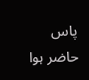پاس حاضر ہوا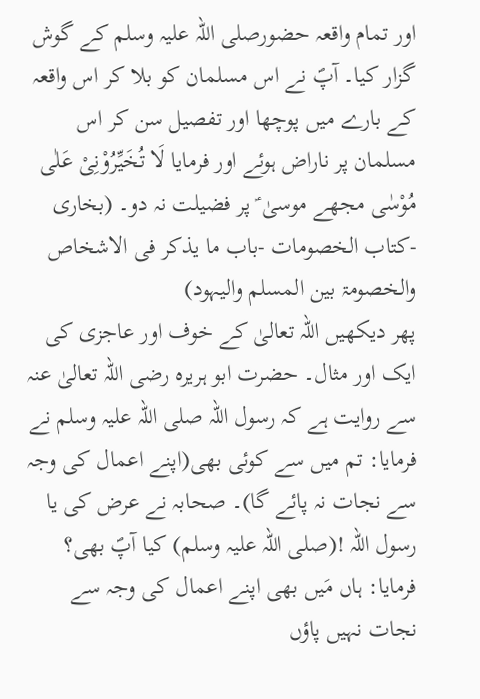اور تمام واقعہ حضورصلی اللہ علیہ وسلم کے گوش گزار کیا۔ آپؐ نے اس مسلمان کو بلا کر اس واقعہ کے بارے میں پوچھا اور تفصیل سن کر اس مسلمان پر ناراض ہوئے اور فرمایا لَا تُخَیِّرُوْنِیْ عَلٰی مُوْسٰی مجھے موسیٰ ؑ پر فضیلت نہ دو۔ (بخاری -کتاب الخصومات -باب ما یذکر فی الاشخاص والخصومۃ بین المسلم والیہود)
پھر دیکھیں اللہ تعالیٰ کے خوف اور عاجزی کی ایک اور مثال۔ حضرت ابو ہریرہ رضی اللہ تعالیٰ عنہ سے روایت ہے کہ رسول اللہ صلی اللہ علیہ وسلم نے فرمایا: تم میں سے کوئی بھی(اپنے اعمال کی وجہ سے نجات نہ پائے گا)۔ صحابہ نے عرض کی یا رسول اللہ !(صلی اللہ علیہ وسلم) کیا آپؐ بھی؟ فرمایا: ہاں مَیں بھی اپنے اعمال کی وجہ سے نجات نہیں پاؤں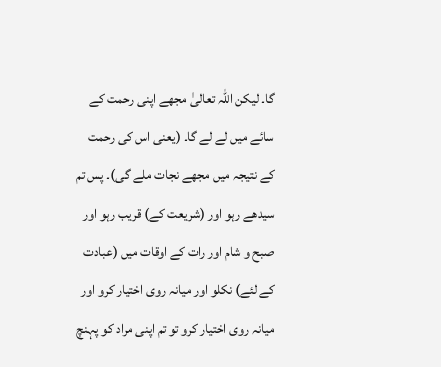گا۔ لیکن اللہ تعالیٰ مجھے اپنی رحمت کے سائے میں لے لے گا۔ (یعنی اس کی رحمت کے نتیجہ میں مجھے نجات ملے گی)۔ پس تم سیدھے رہو اور (شریعت کے) قریب رہو اور صبح و شام اور رات کے اوقات میں (عبادت کے لئے) نکلو اور میانہ روی اختیار کرو اور میانہ روی اختیار کرو تو تم اپنی مراد کو پہنچ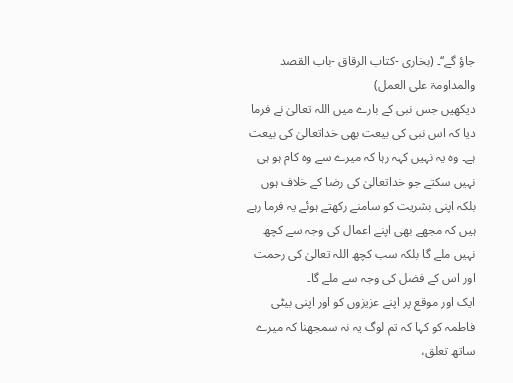جاؤ گے‘‘۔ (بخاری -کتاب الرقاق -باب القصد والمداومۃ علی العمل)
دیکھیں جس نبی کے بارے میں اللہ تعالیٰ نے فرما دیا کہ اس نبی کی بیعت بھی خداتعالیٰ کی بیعت ہے۔ وہ یہ نہیں کہہ رہا کہ میرے سے وہ کام ہو ہی نہیں سکتے جو خداتعالیٰ کی رضا کے خلاف ہوں بلکہ اپنی بشریت کو سامنے رکھتے ہوئے یہ فرما رہے ہیں کہ مجھے بھی اپنے اعمال کی وجہ سے کچھ نہیں ملے گا بلکہ سب کچھ اللہ تعالیٰ کی رحمت اور اس کے فضل کی وجہ سے ملے گا۔
ایک اور موقع پر اپنے عزیزوں کو اور اپنی بیٹی فاطمہ کو کہا کہ تم لوگ یہ نہ سمجھنا کہ میرے ساتھ تعلق،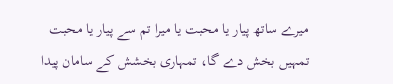میرے ساتھ پیار یا محبت یا میرا تم سے پیار یا محبت تمہیں بخش دے گا، تمہاری بخشش کے سامان پیدا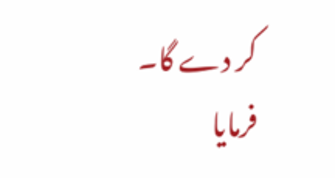کر دے گا۔ فرمایا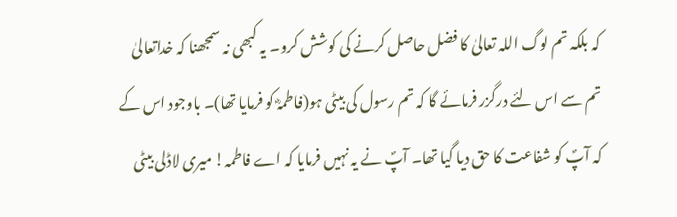کہ بلکہ تم لوگ اللہ تعالیٰ کا فضل حاصل کرنے کی کوشش کرو۔ یہ کبھی نہ سمجھنا کہ خداتعالیٰ تم سے اس لئے درگزر فرمائے گا کہ تم رسول کی بیٹی ہو(فاطمہؓ کو فرمایا تھا)۔ باوجود اس کے کہ آپؐ کو شفاعت کا حق دیا گیا تھا۔ آپؐ نے یہ نہیں فرمایا کہ اے فاطمہ! میری لاڈلی بیٹی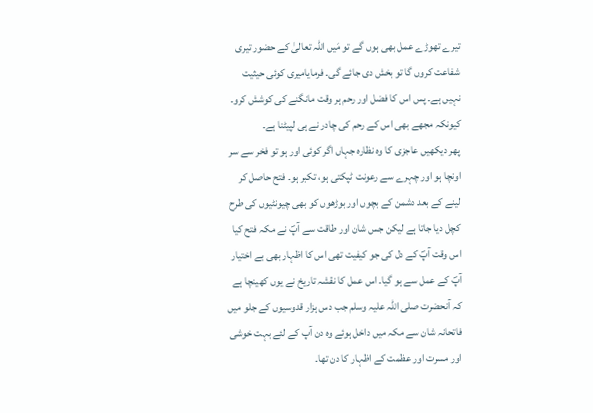تیرے تھوڑے عمل بھی ہوں گے تو مَیں اللہ تعالیٰ کے حضور تیری شفاعت کروں گا تو بخش دی جائے گی۔ فرمایامیری کوئی حیثیت نہیں ہے۔ پس اس کا فضل اور رحم ہر وقت مانگنے کی کوشش کرو۔ کیونکہ مجھے بھی اس کے رحم کی چادر نے ہی لپیٹنا ہے۔
پھر دیکھیں عاجزی کا وہ نظارہ جہاں اگر کوئی اور ہو تو فخر سے سر اونچا ہو اور چہرے سے رعونت ٹپکتی ہو، تکبر ہو۔ فتح حاصل کر لینے کے بعد دشمن کے بچوں اور بوڑھوں کو بھی چیونٹیوں کی طرح کچل دیا جاتا ہے لیکن جس شان اور طاقت سے آپؐ نے مکہ فتح کیا اس وقت آپؐ کے دل کی جو کیفیت تھی اس کا اظہار بھی بے اختیار آپؐ کے عمل سے ہو گیا۔ اس عمل کا نقشہ تاریخ نے یوں کھینچا ہے کہ آنحضرت صلی اللہ علیہ وسلم جب دس ہزار قدوسیوں کے جلو میں فاتحانہ شان سے مکہ میں داخل ہوئے وہ دن آپ کے لئے بہت خوشی اور مسرت اور عظمت کے اظہار کا دن تھا۔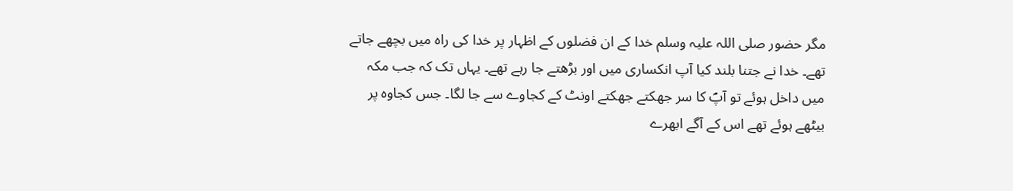مگر حضور صلی اللہ علیہ وسلم خدا کے ان فضلوں کے اظہار پر خدا کی راہ میں بچھے جاتے تھے۔ خدا نے جتنا بلند کیا آپ انکساری میں اور بڑھتے جا رہے تھے۔ یہاں تک کہ جب مکہ میں داخل ہوئے تو آپؐ کا سر جھکتے جھکتے اونٹ کے کجاوے سے جا لگا۔ جس کجاوہ پر بیٹھے ہوئے تھے اس کے آگے ابھرے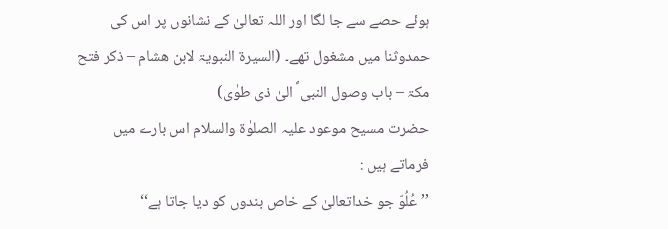ہوئے حصے سے جا لگا اور اللہ تعالیٰ کے نشانوں پر اس کی حمدوثنا میں مشغول تھے۔ (السیرۃ النبویۃ لابن ھشام – ذکر فتح مکۃ – باب وصول النبی ؐ الیٰ ذی طوٰی)
حضرت مسیح موعود علیہ الصلوٰۃ والسلام اس بارے میں فرماتے ہیں :
’’ عُلُوّ جو خداتعالیٰ کے خاص بندوں کو دیا جاتا ہے‘‘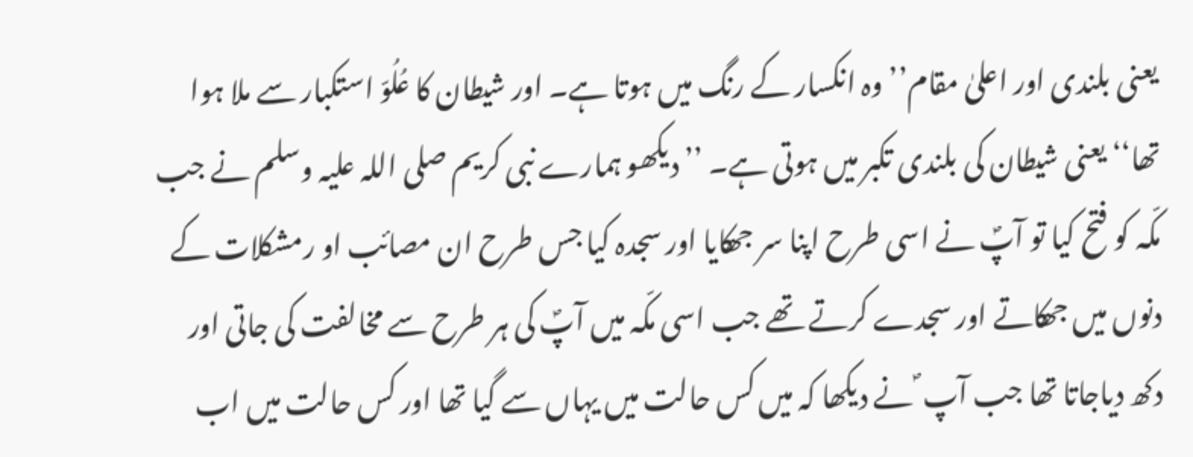یعنی بلندی اور اعلیٰ مقام’’ وہ انکسار کے رنگ میں ہوتا ہے۔ اور شیطان کا عُلُوّ استکبار سے ملا ہوا تھا‘‘ یعنی شیطان کی بلندی تکبر میں ہوتی ہے۔ ’’ دیکھو ہمارے نبی کریم صلی اللہ علیہ وسلم نے جب مکّہ کو فتح کیا تو آپؐ نے اسی طرح اپنا سر جھکایا اور سجدہ کیا جس طرح ان مصائب او رمشکلات کے دنوں میں جھکاتے اور سجدے کرتے تھے جب اسی مکّہ میں آپؐ کی ہر طرح سے مخالفت کی جاتی اور دکھ دیاجاتا تھا جب آپ ؐ نے دیکھا کہ میں کس حالت میں یہاں سے گیا تھا اور کس حالت میں اب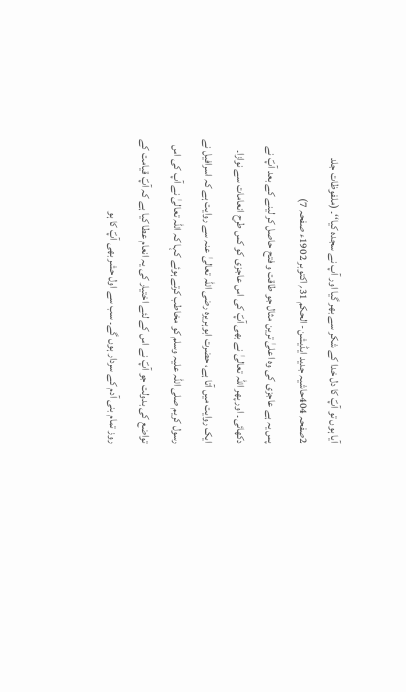آیا ہوں تو آپؐ کا دل خدا کے شکر سے بھر گیا اور آپ نے سجدہ کیا‘‘۔ (ملفوظات جلد 2صفحہ 404حاشیہ جدید ایڈیشن- الحکم 31؍ اکتوبر 1902ء صفحہ 7)
پس یہ ہے عاجزی کی وہ اعلیٰ ترین مثال جو طاقت و فتح حاصل کر لینے کے بعد آپؐ نے دکھائی۔ اور پھر اللہ تعالیٰ نے بھی آپؐ کی اس عاجزی کو کس طرح انعامات سے نوازا۔
ایک روایت میں آتا ہے، حضرت ابوہریرہ رضی اللہ تعالیٰ عنہ سے روایت ہے کہ اسرافیل نے رسول کریم صلی اللہ علیہ وسلم کو مخاطب کرتے ہوئے کہا کہ اللہ تعالیٰ نے آپ کی اس تواضع کی بدولت جو آپؐ نے اس کے لئے اختیار کی یہ انعام عطا کیا ہے کہ آپؐ قیامت کے روز تمام بنی آدم کے سردار ہوں گے۔ سب سے اول حشر بھی آپؐ کا ہو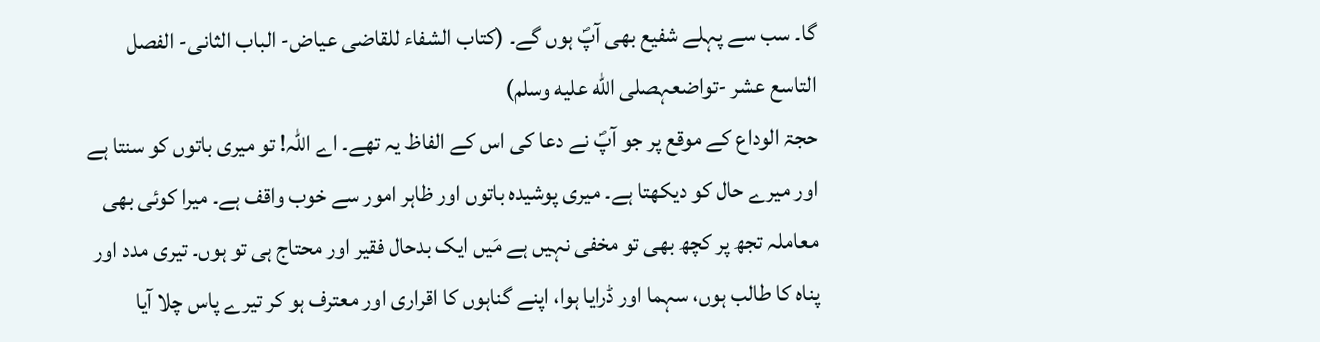گا۔ سب سے پہلے شفیع بھی آپؐ ہوں گے۔ (کتاب الشفاء للقاضی عیاض- الباب الثانی- الفصل التاسع عشر -تواضعہصلى الله عليه وسلم)
حجۃ الوداع کے موقع پر جو آپؐ نے دعا کی اس کے الفاظ یہ تھے۔ اے اللہ! تو میری باتوں کو سنتا ہے اور میرے حال کو دیکھتا ہے۔ میری پوشیدہ باتوں اور ظاہر امور سے خوب واقف ہے۔ میرا کوئی بھی معاملہ تجھ پر کچھ بھی تو مخفی نہیں ہے مَیں ایک بدحال فقیر اور محتاج ہی تو ہوں۔ تیری مدد اور پناہ کا طالب ہوں، سہما اور ڈرایا ہوا، اپنے گناہوں کا اقراری اور معترف ہو کر تیرے پاس چلا آیا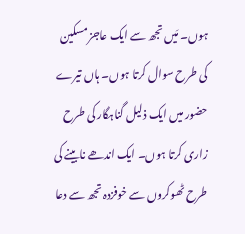ہوں۔ مَیں تجھ سے ایک عاجز مسکین کی طرح سوال کرتا ہوں۔ ہاں تیرے حضور میں ایک ذلیل گناہگار کی طرح زاری کرتا ہوں۔ ایک اندھے نابینے کی طرح ٹھوکروں سے خوفزدہ تجھ سے دعا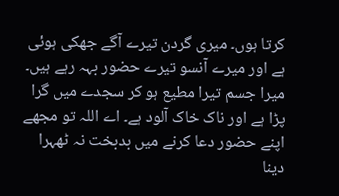کرتا ہوں۔ میری گردن تیرے آگے جھکی ہوئی ہے اور میرے آنسو تیرے حضور بہہ رہے ہیں۔ میرا جسم تیرا مطیع ہو کر سجدے میں گرا پڑا ہے اور ناک خاک آلود ہے۔ اے اللہ تو مجھے اپنے حضور دعا کرنے میں بدبخت نہ ٹھہرا دینا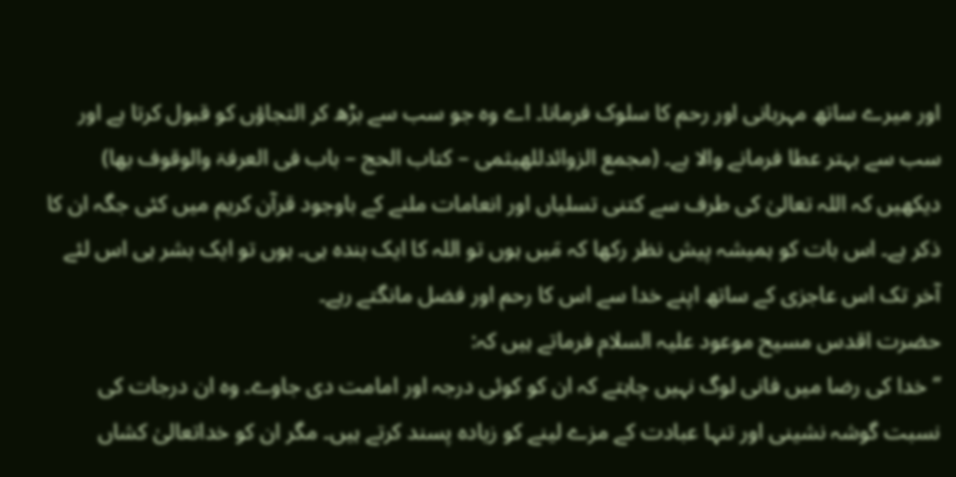اور میرے ساتھ مہربانی اور رحم کا سلوک فرمانا۔ اے وہ جو سب سے بڑھ کر التجاؤں کو قبول کرتا ہے اور سب سے بہتر عطا فرمانے والا ہے۔ (مجمع الزوائدللھیثمی – کتاب الحج – باب فی العرفۃ والوقوف بھا)
دیکھیں کہ اللہ تعالیٰ کی طرف سے کتنی تسلیاں اور انعامات ملنے کے باوجود قرآن کریم میں کئی جگہ ان کا ذکر ہے۔ اس بات کو ہمیشہ پیش نظر رکھا کہ مَیں ہوں تو اللہ کا ایک بندہ ہی۔ ہوں تو ایک بشر ہی اس لئے آخر تک اس عاجزی کے ساتھ اپنے خدا سے اس کا رحم اور فضل مانگتے رہے۔
حضرت اقدس مسیح موعود علیہ السلام فرماتے ہیں کہ:
’’ خدا کی رضا میں فانی لوگ نہیں چاہتے کہ ان کو کوئی درجہ اور امامت دی جاوے۔ وہ ان درجات کی نسبت گوشہ نشینی اور تنہا عبادت کے مزے لینے کو زیادہ پسند کرتے ہیں۔ مگر ان کو خداتعالیٰ کشاں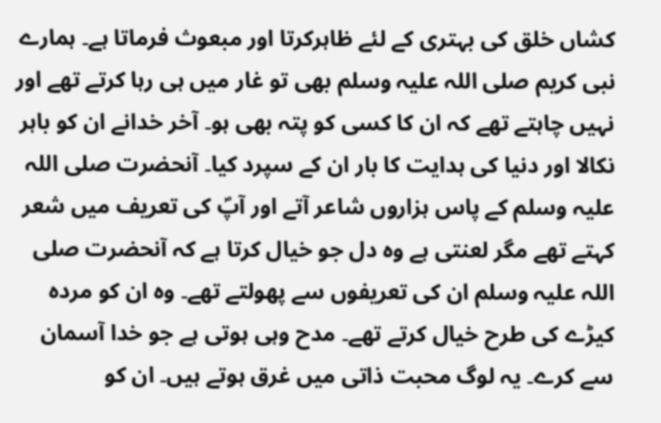کشاں خلق کی بہتری کے لئے ظاہرکرتا اور مبعوث فرماتا ہے۔ ہمارے نبی کریم صلی اللہ علیہ وسلم بھی تو غار میں ہی رہا کرتے تھے اور نہیں چاہتے تھے کہ ان کا کسی کو پتہ بھی ہو۔ آخر خدانے ان کو باہر نکالا اور دنیا کی ہدایت کا بار ان کے سپرد کیا۔ آنحضرت صلی اللہ علیہ وسلم کے پاس ہزاروں شاعر آتے اور آپؐ کی تعریف میں شعر کہتے تھے مگر لعنتی ہے وہ دل جو خیال کرتا ہے کہ آنحضرت صلی اللہ علیہ وسلم ان کی تعریفوں سے پھولتے تھے۔ وہ ان کو مردہ کیڑے کی طرح خیال کرتے تھے۔ مدح وہی ہوتی ہے جو خدا آسمان سے کرے۔ یہ لوگ محبت ذاتی میں غرق ہوتے ہیں۔ ان کو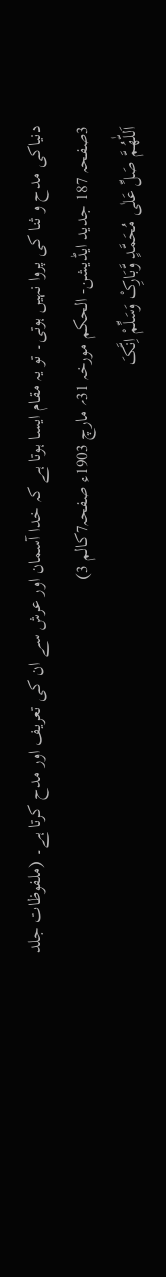دنیاکی مدح و ثنا کی پروا نہیں ہوتی۔ تو یہ مقام ایسا ہوتا ہے کہ خدا آسمان اور عرش سے ان کی تعریف اور مدح کرتا ہے۔ (ملفوظات جلد 3صفحہ 187 جدید ایڈیشن- الحکم مورخہ 31؍ مارچ 1903ء صفحہ7کالم 3)
اَللّٰھُمَّ صَلِّ عَلٰی مُحَمَّدٍ وَّبَارِکْ وَسَلِّمْ اِنَّکَ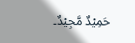حَمِیْدٌ مَّجِیْدٌ۔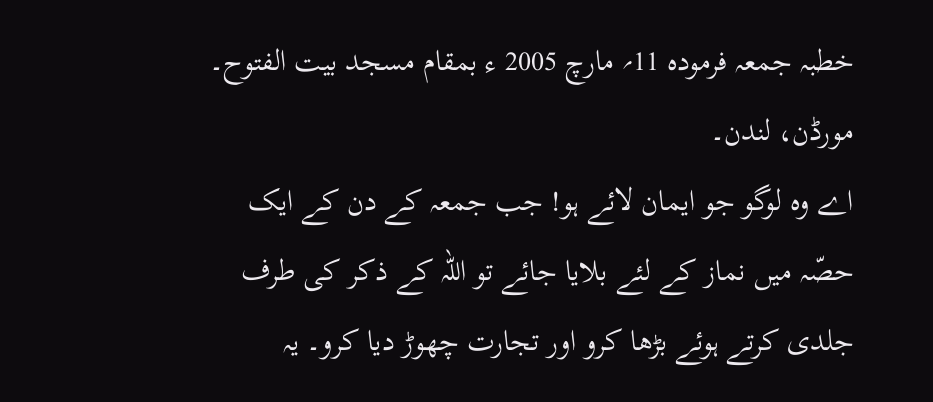خطبہ جمعہ فرمودہ 11؍ مارچ 2005 ء بمقام مسجد بیت الفتوح۔ مورڈن، لندن۔
اے وہ لوگو جو ایمان لائے ہو! جب جمعہ کے دن کے ایک حصّہ میں نماز کے لئے بلایا جائے تو اللہ کے ذکر کی طرف جلدی کرتے ہوئے بڑھا کرو اور تجارت چھوڑ دیا کرو۔ یہ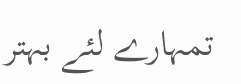تمہارے لئے بہتر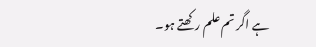ہے اگر تم علم رکھتے ہو۔